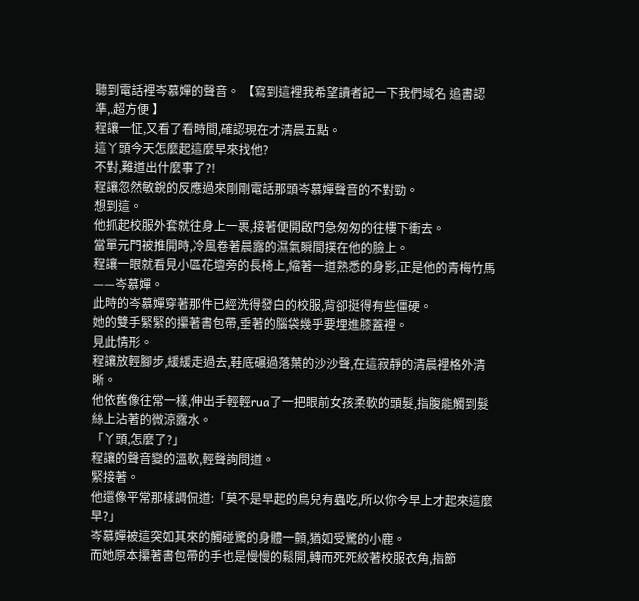聽到電話裡岑慕嬋的聲音。 【寫到這裡我希望讀者記一下我們域名 追書認準,.超方便 】
程讓一怔,又看了看時間,確認現在才清晨五點。
這丫頭今天怎麼起這麼早來找他?
不對,難道出什麼事了?!
程讓忽然敏銳的反應過來剛剛電話那頭岑慕嬋聲音的不對勁。
想到這。
他抓起校服外套就往身上一裹,接著便開啟門急匆匆的往樓下衝去。
當單元門被推開時,冷風卷著晨露的濕氣瞬間撲在他的臉上。
程讓一眼就看見小區花壇旁的長椅上,縮著一道熟悉的身影,正是他的青梅竹馬——岑慕嬋。
此時的岑慕嬋穿著那件已經洗得發白的校服,背卻挺得有些僵硬。
她的雙手緊緊的攥著書包帶,垂著的腦袋幾乎要埋進膝蓋裡。
見此情形。
程讓放輕腳步,緩緩走過去,鞋底碾過落葉的沙沙聲,在這寂靜的清晨裡格外清晰。
他依舊像往常一樣,伸出手輕輕rua了一把眼前女孩柔軟的頭髮,指腹能觸到髮絲上沾著的微涼露水。
「丫頭,怎麼了?」
程讓的聲音變的溫軟,輕聲詢問道。
緊接著。
他還像平常那樣調侃道:「莫不是早起的鳥兒有蟲吃,所以你今早上才起來這麼早?」
岑慕嬋被這突如其來的觸碰驚的身體一顫,猶如受驚的小鹿。
而她原本攥著書包帶的手也是慢慢的鬆開,轉而死死絞著校服衣角,指節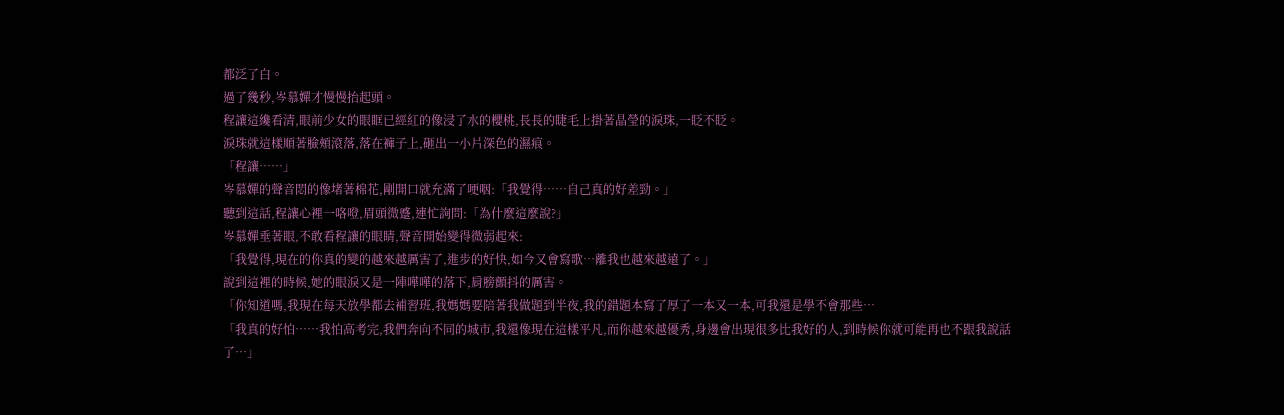都泛了白。
過了幾秒,岑慕嬋才慢慢抬起頭。
程讓這纔看清,眼前少女的眼眶已經紅的像浸了水的櫻桃,長長的睫毛上掛著晶瑩的淚珠,一眨不眨。
淚珠就這樣順著臉頰滾落,落在褲子上,砸出一小片深色的濕痕。
「程讓……」
岑慕嬋的聲音悶的像堵著棉花,剛開口就充滿了哽咽:「我覺得……自己真的好差勁。」
聽到這話,程讓心裡一咯噔,眉頭微蹙,連忙詢問:「為什麼這麼說?」
岑慕嬋垂著眼,不敢看程讓的眼睛,聲音開始變得微弱起來:
「我覺得,現在的你真的變的越來越厲害了,進步的好快,如今又會寫歌…離我也越來越遠了。」
說到這裡的時候,她的眼淚又是一陣嘩嘩的落下,肩膀顫抖的厲害。
「你知道嗎,我現在每天放學都去補習班,我媽媽要陪著我做題到半夜,我的錯題本寫了厚了一本又一本,可我還是學不會那些…
「我真的好怕……我怕高考完,我們奔向不同的城市,我還像現在這樣平凡,而你越來越優秀,身邊會出現很多比我好的人,到時候你就可能再也不跟我說話了…」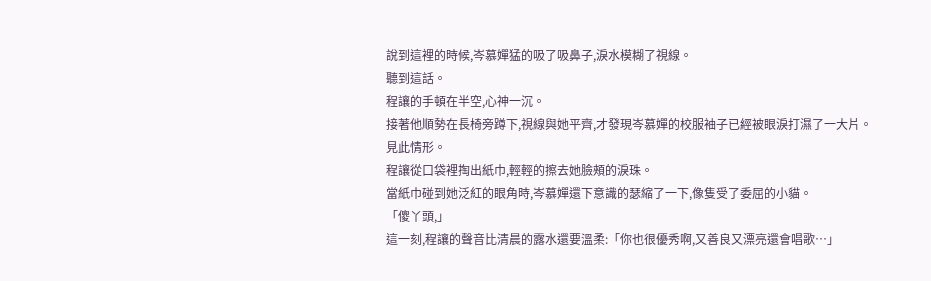說到這裡的時候,岑慕嬋猛的吸了吸鼻子,淚水模糊了視線。
聽到這話。
程讓的手頓在半空,心神一沉。
接著他順勢在長椅旁蹲下,視線與她平齊,才發現岑慕嬋的校服袖子已經被眼淚打濕了一大片。
見此情形。
程讓從口袋裡掏出紙巾,輕輕的擦去她臉頰的淚珠。
當紙巾碰到她泛紅的眼角時,岑慕嬋還下意識的瑟縮了一下,像隻受了委屈的小貓。
「傻丫頭,」
這一刻,程讓的聲音比清晨的露水還要溫柔:「你也很優秀啊,又善良又漂亮還會唱歌…」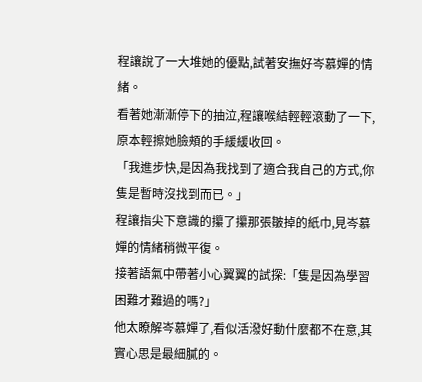程讓說了一大堆她的優點,試著安撫好岑慕嬋的情緒。
看著她漸漸停下的抽泣,程讓喉結輕輕滾動了一下,原本輕擦她臉頰的手緩緩收回。
「我進步快,是因為我找到了適合我自己的方式,你隻是暫時沒找到而已。」
程讓指尖下意識的攥了攥那張皺掉的紙巾,見岑慕嬋的情緒稍微平復。
接著語氣中帶著小心翼翼的試探:「隻是因為學習困難才難過的嗎?」
他太瞭解岑慕嬋了,看似活潑好動什麼都不在意,其實心思是最細膩的。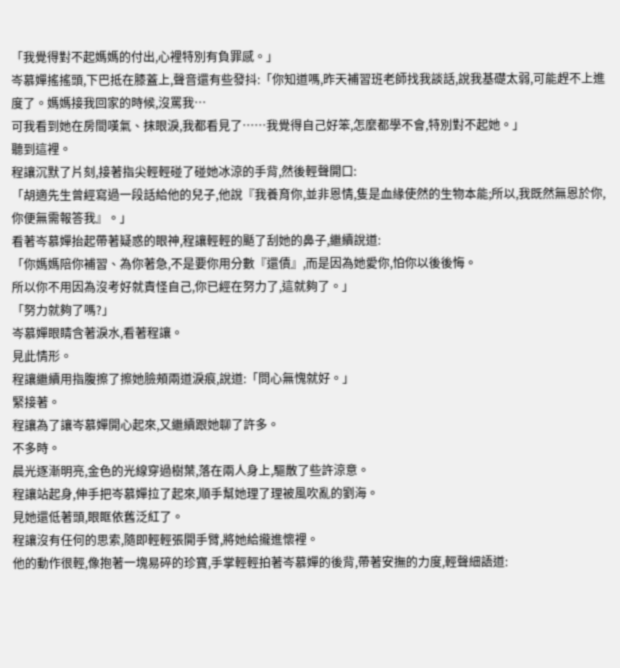「我覺得對不起媽媽的付出,心裡特別有負罪感。」
岑慕嬋搖搖頭,下巴抵在膝蓋上,聲音還有些發抖:「你知道嗎,昨天補習班老師找我談話,說我基礎太弱,可能趕不上進度了。媽媽接我回家的時候,沒罵我…
可我看到她在房間嘆氣、抹眼淚,我都看見了……我覺得自己好笨,怎麼都學不會,特別對不起她。」
聽到這裡。
程讓沉默了片刻,接著指尖輕輕碰了碰她冰涼的手背,然後輕聲開口:
「胡適先生曾經寫過一段話給他的兒子,他說『我養育你,並非恩情,隻是血緣使然的生物本能;所以,我既然無恩於你,你便無需報答我』。」
看著岑慕嬋抬起帶著疑惑的眼神,程讓輕輕的颳了刮她的鼻子,繼續說道:
「你媽媽陪你補習、為你著急,不是要你用分數『還債』,而是因為她愛你,怕你以後後悔。
所以你不用因為沒考好就責怪自己,你已經在努力了,這就夠了。」
「努力就夠了嗎?」
岑慕嬋眼睛含著淚水,看著程讓。
見此情形。
程讓繼續用指腹擦了擦她臉頰兩道淚痕,說道:「問心無愧就好。」
緊接著。
程讓為了讓岑慕嬋開心起來,又繼續跟她聊了許多。
不多時。
晨光逐漸明亮,金色的光線穿過樹葉,落在兩人身上,驅散了些許涼意。
程讓站起身,伸手把岑慕嬋拉了起來,順手幫她理了理被風吹亂的劉海。
見她還低著頭,眼眶依舊泛紅了。
程讓沒有任何的思索,隨即輕輕張開手臂,將她給攏進懷裡。
他的動作很輕,像抱著一塊易碎的珍寶,手掌輕輕拍著岑慕嬋的後背,帶著安撫的力度,輕聲細語道: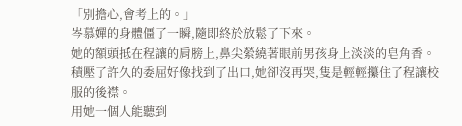「別擔心,會考上的。」
岑慕嬋的身體僵了一瞬,隨即終於放鬆了下來。
她的額頭抵在程讓的肩膀上,鼻尖縈繞著眼前男孩身上淡淡的皂角香。
積壓了許久的委屈好像找到了出口,她卻沒再哭,隻是輕輕攥住了程讓校服的後襟。
用她一個人能聽到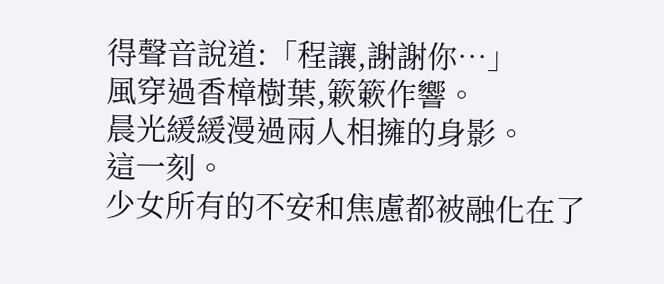得聲音說道:「程讓,謝謝你…」
風穿過香樟樹葉,簌簌作響。
晨光緩緩漫過兩人相擁的身影。
這一刻。
少女所有的不安和焦慮都被融化在了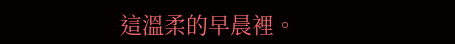這溫柔的早晨裡。